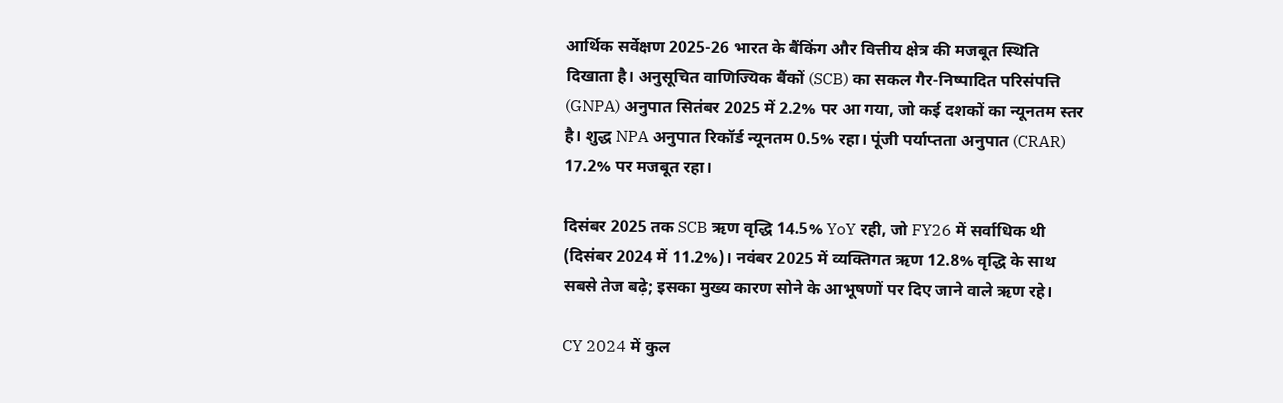आर्थिक सर्वेक्षण 2025-26 भारत के बैंकिंग और वित्तीय क्षेत्र की मजबूत स्थिति दिखाता है। अनुसूचित वाणिज्यिक बैंकों (SCB) का सकल गैर-निष्पादित परिसंपत्ति (GNPA) अनुपात सितंबर 2025 में 2.2% पर आ गया, जो कई दशकों का न्यूनतम स्तर है। शुद्ध NPA अनुपात रिकॉर्ड न्यूनतम 0.5% रहा। पूंजी पर्याप्तता अनुपात (CRAR) 17.2% पर मजबूत रहा।

दिसंबर 2025 तक SCB ऋण वृद्धि 14.5% YoY रही, जो FY26 में सर्वाधिक थी (दिसंबर 2024 में 11.2%)। नवंबर 2025 में व्यक्तिगत ऋण 12.8% वृद्धि के साथ सबसे तेज बढ़े; इसका मुख्य कारण सोने के आभूषणों पर दिए जाने वाले ऋण रहे।

CY 2024 में कुल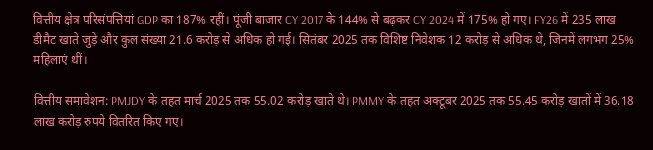वित्तीय क्षेत्र परिसंपत्तियां GDP का 187% रहीं। पूंजी बाजार CY 2017 के 144% से बढ़कर CY 2024 में 175% हो गए। FY26 में 235 लाख डीमैट खाते जुड़े और कुल संख्या 21.6 करोड़ से अधिक हो गई। सितंबर 2025 तक विशिष्ट निवेशक 12 करोड़ से अधिक थे, जिनमें लगभग 25% महिलाएं थीं।

वित्तीय समावेशन: PMJDY के तहत मार्च 2025 तक 55.02 करोड़ खाते थे। PMMY के तहत अक्टूबर 2025 तक 55.45 करोड़ खातों में 36.18 लाख करोड़ रुपये वितरित किए गए।